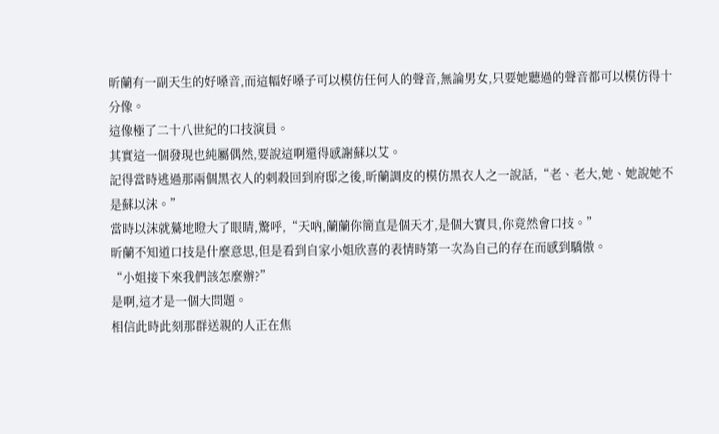昕蘭有一副天生的好嗓音,而這幅好嗓子可以模仿任何人的聲音,無論男女,只要她聽過的聲音都可以模仿得十分像。
這像極了二十八世紀的口技演員。
其實這一個發現也純屬偶然,要說這啊還得感謝蘇以艾。
記得當時逃過那兩個黑衣人的刺殺回到府邸之後,昕蘭調皮的模仿黑衣人之一說話,“老、老大,她、她說她不是蘇以沫。”
當時以沫就驀地瞪大了眼睛,驚呼,“天吶,蘭蘭你簡直是個天才,是個大寶貝,你竟然會口技。”
昕蘭不知道口技是什麼意思,但是看到自家小姐欣喜的表情時第一次為自己的存在而感到驕傲。
“小姐接下來我們該怎麼辦?”
是啊,這才是一個大問題。
相信此時此刻那群送親的人正在焦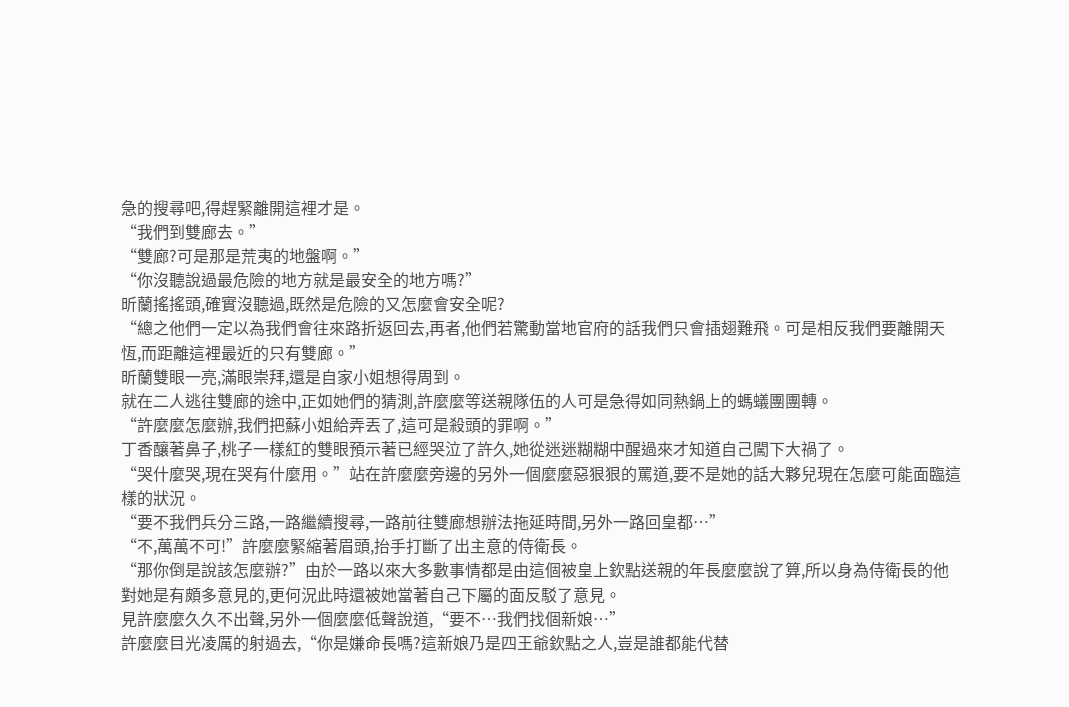急的搜尋吧,得趕緊離開這裡才是。
“我們到雙廊去。”
“雙廊?可是那是荒夷的地盤啊。”
“你沒聽說過最危險的地方就是最安全的地方嗎?”
昕蘭搖搖頭,確實沒聽過,既然是危險的又怎麼會安全呢?
“總之他們一定以為我們會往來路折返回去,再者,他們若驚動當地官府的話我們只會插翅難飛。可是相反我們要離開天恆,而距離這裡最近的只有雙廊。”
昕蘭雙眼一亮,滿眼崇拜,還是自家小姐想得周到。
就在二人逃往雙廊的途中,正如她們的猜測,許麼麼等送親隊伍的人可是急得如同熱鍋上的螞蟻團團轉。
“許麼麼怎麼辦,我們把蘇小姐給弄丟了,這可是殺頭的罪啊。”
丁香釀著鼻子,桃子一樣紅的雙眼預示著已經哭泣了許久,她從迷迷糊糊中醒過來才知道自己闖下大禍了。
“哭什麼哭,現在哭有什麼用。”站在許麼麼旁邊的另外一個麼麼惡狠狠的罵道,要不是她的話大夥兒現在怎麼可能面臨這樣的狀況。
“要不我們兵分三路,一路繼續搜尋,一路前往雙廊想辦法拖延時間,另外一路回皇都…”
“不,萬萬不可!”許麼麼緊縮著眉頭,抬手打斷了出主意的侍衛長。
“那你倒是說該怎麼辦?”由於一路以來大多數事情都是由這個被皇上欽點送親的年長麼麼說了算,所以身為侍衛長的他對她是有頗多意見的,更何況此時還被她當著自己下屬的面反駁了意見。
見許麼麼久久不出聲,另外一個麼麼低聲說道,“要不…我們找個新娘…”
許麼麼目光凌厲的射過去,“你是嫌命長嗎?這新娘乃是四王爺欽點之人,豈是誰都能代替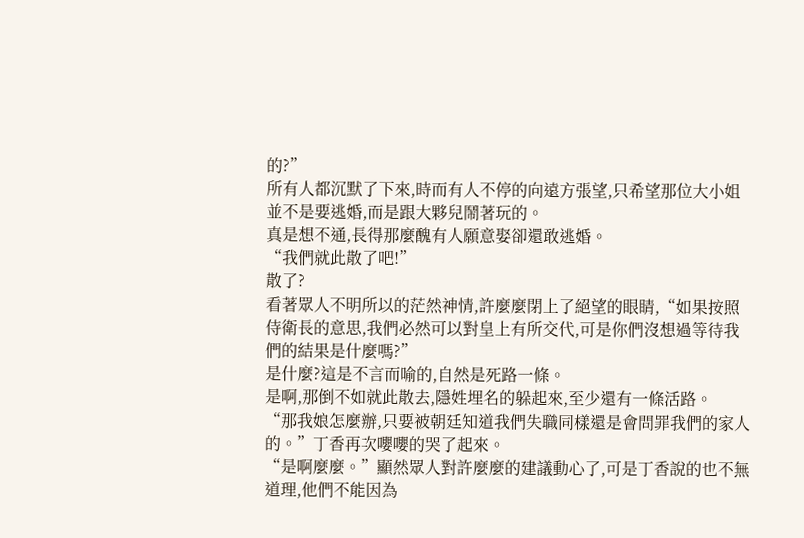的?”
所有人都沉默了下來,時而有人不停的向遠方張望,只希望那位大小姐並不是要逃婚,而是跟大夥兒鬧著玩的。
真是想不通,長得那麼醜有人願意娶卻還敢逃婚。
“我們就此散了吧!”
散了?
看著眾人不明所以的茫然神情,許麼麼閉上了絕望的眼睛,“如果按照侍衛長的意思,我們必然可以對皇上有所交代,可是你們沒想過等待我們的結果是什麼嗎?”
是什麼?這是不言而喻的,自然是死路一條。
是啊,那倒不如就此散去,隱姓埋名的躲起來,至少還有一條活路。
“那我娘怎麼辦,只要被朝廷知道我們失職同樣還是會問罪我們的家人的。”丁香再次嚶嚶的哭了起來。
“是啊麼麼。”顯然眾人對許麼麼的建議動心了,可是丁香說的也不無道理,他們不能因為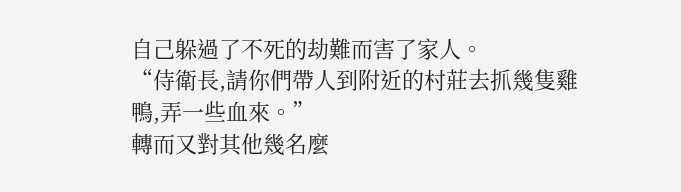自己躲過了不死的劫難而害了家人。
“侍衛長,請你們帶人到附近的村莊去抓幾隻雞鴨,弄一些血來。”
轉而又對其他幾名麼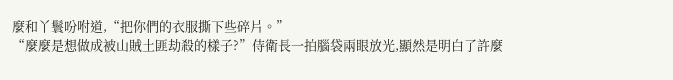麼和丫鬟吩咐道,“把你們的衣服撕下些碎片。”
“麼麼是想做成被山賊土匪劫殺的樣子?”侍衛長一拍腦袋兩眼放光,顯然是明白了許麼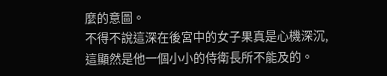麼的意圖。
不得不說這深在後宮中的女子果真是心機深沉,這顯然是他一個小小的侍衛長所不能及的。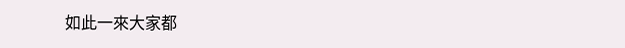如此一來大家都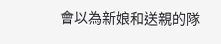會以為新娘和送親的隊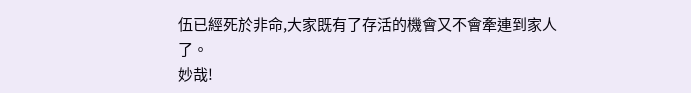伍已經死於非命,大家既有了存活的機會又不會牽連到家人了。
妙哉!